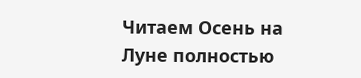Читаем Осень на Луне полностью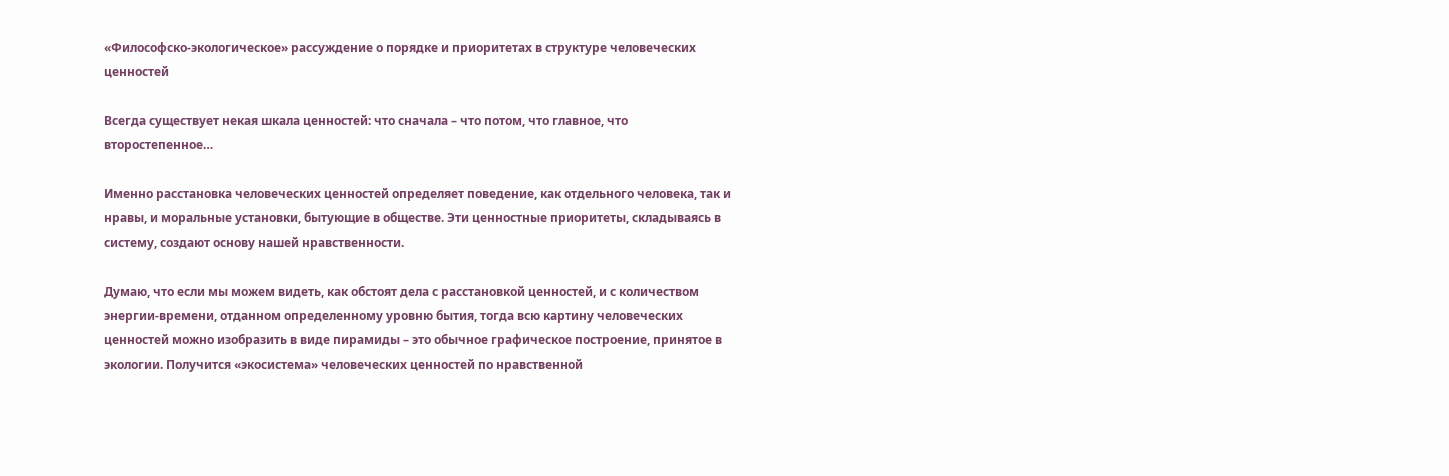«Философско-экологическое» рассуждение о порядке и приоритетах в структуре человеческих ценностей

Всегда существует некая шкала ценностей: что сначала – что потом, что главное, что второстепенное…

Именно расстановка человеческих ценностей определяет поведение, как отдельного человека, так и нравы, и моральные установки, бытующие в обществе. Эти ценностные приоритеты, складываясь в систему, создают основу нашей нравственности.

Думаю, что если мы можем видеть, как обстоят дела с расстановкой ценностей, и с количеством энергии-времени, отданном определенному уровню бытия, тогда всю картину человеческих ценностей можно изобразить в виде пирамиды – это обычное графическое построение, принятое в экологии. Получится «экосистема» человеческих ценностей по нравственной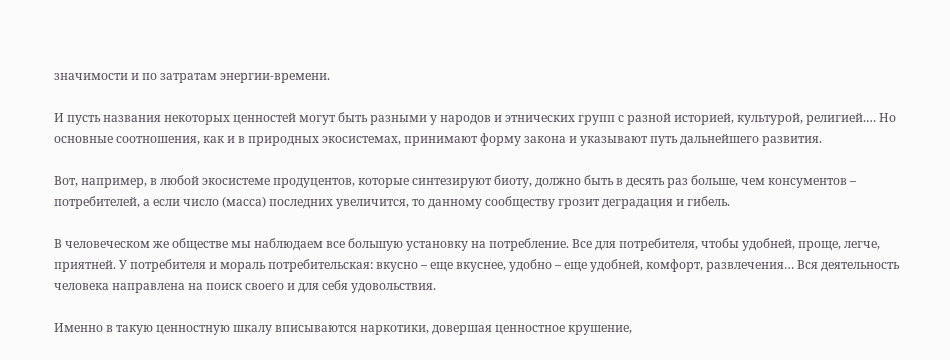значимости и по затратам энергии-времени.

И пусть названия некоторых ценностей могут быть разными у народов и этнических групп с разной историей, культурой, религией.… Но основные соотношения, как и в природных экосистемах, принимают форму закона и указывают путь дальнейшего развития.

Вот, например, в любой экосистеме продуцентов, которые синтезируют биоту, должно быть в десять раз больше, чем консументов – потребителей, а если число (масса) последних увеличится, то данному сообществу грозит деградация и гибель.

В человеческом же обществе мы наблюдаем все большую установку на потребление. Все для потребителя, чтобы удобней, проще, легче, приятней. У потребителя и мораль потребительская: вкусно – еще вкуснее, удобно – еще удобней, комфорт, развлечения… Вся деятельность человека направлена на поиск своего и для себя удовольствия.

Именно в такую ценностную шкалу вписываются наркотики, довершая ценностное крушение,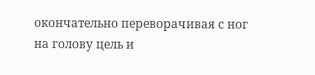окончательно переворачивая с ног на голову цель и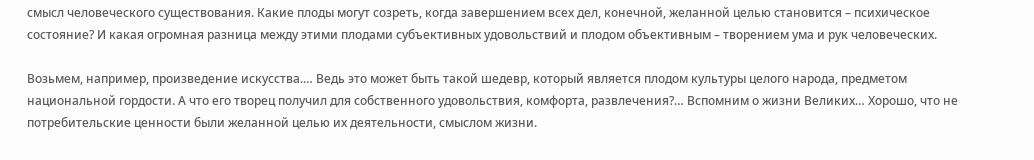смысл человеческого существования. Какие плоды могут созреть, когда завершением всех дел, конечной, желанной целью становится – психическое состояние? И какая огромная разница между этими плодами субъективных удовольствий и плодом объективным – творением ума и рук человеческих.

Возьмем, например, произведение искусства.… Ведь это может быть такой шедевр, который является плодом культуры целого народа, предметом национальной гордости. А что его творец получил для собственного удовольствия, комфорта, развлечения?… Вспомним о жизни Великих… Хорошо, что не потребительские ценности были желанной целью их деятельности, смыслом жизни.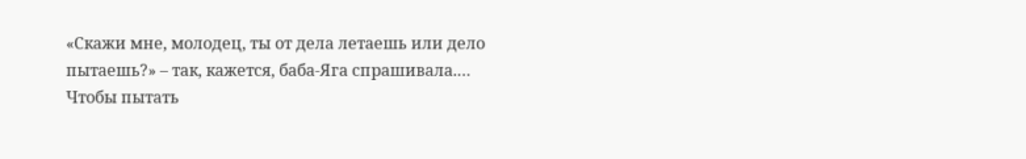«Скажи мне, молодец, ты от дела летаешь или дело пытаешь?» – так, кажется, баба-Яга спрашивала.… Чтобы пытать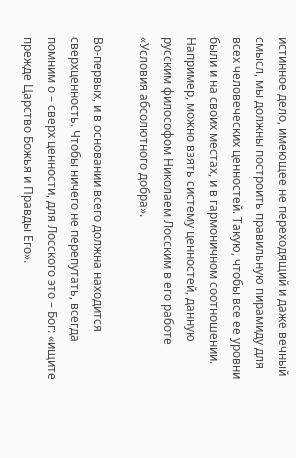истинное дело, имеющее не переходящий и даже вечный смысл, мы должны построить правильную пирамиду для всех человеческих ценностей. Такую, чтобы все ее уровни были и на своих местах, и в гармоничном соотношении. Например, можно взять систему ценностей, данную русским философом Николаем Лосским в его работе «Условия абсолютного добра».

Во-первых, и в основании всего должна находится сверхценность. Чтобы ничего не перепутать, всегда помним о – сверх ценности, для Лосского это – Бог: «ищите прежде Царство Божья и Правды Его».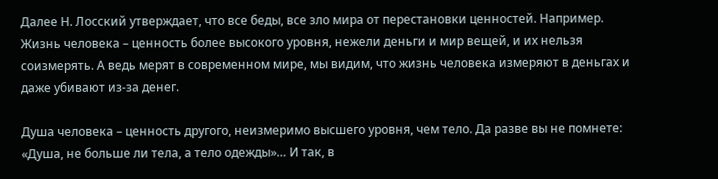Далее Н. Лосский утверждает, что все беды, все зло мира от перестановки ценностей. Например. Жизнь человека – ценность более высокого уровня, нежели деньги и мир вещей, и их нельзя соизмерять. А ведь мерят в современном мире, мы видим, что жизнь человека измеряют в деньгах и даже убивают из-за денег.

Душа человека – ценность другого, неизмеримо высшего уровня, чем тело. Да разве вы не помнете: «Душа, не больше ли тела, а тело одежды»… И так, в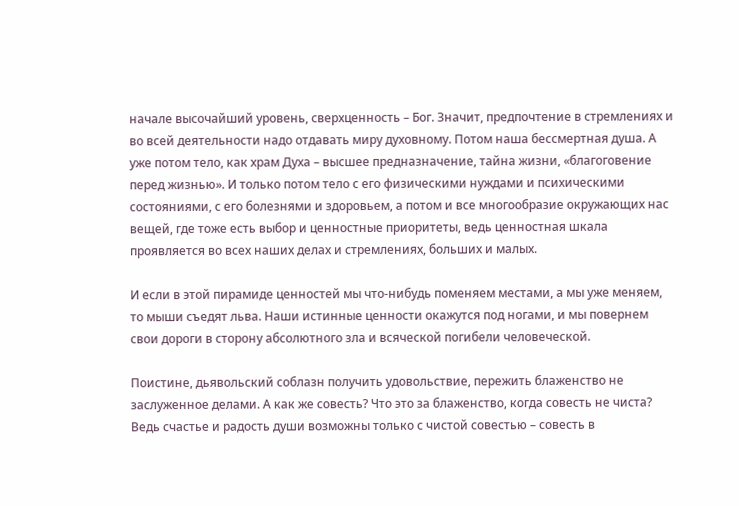начале высочайший уровень, сверхценность – Бог. Значит, предпочтение в стремлениях и во всей деятельности надо отдавать миру духовному. Потом наша бессмертная душа. А уже потом тело, как храм Духа – высшее предназначение, тайна жизни, «благоговение перед жизнью». И только потом тело с его физическими нуждами и психическими состояниями, с его болезнями и здоровьем, а потом и все многообразие окружающих нас вещей, где тоже есть выбор и ценностные приоритеты, ведь ценностная шкала проявляется во всех наших делах и стремлениях, больших и малых.

И если в этой пирамиде ценностей мы что-нибудь поменяем местами, а мы уже меняем, то мыши съедят льва. Наши истинные ценности окажутся под ногами, и мы повернем свои дороги в сторону абсолютного зла и всяческой погибели человеческой.

Поистине, дьявольский соблазн получить удовольствие, пережить блаженство не заслуженное делами. А как же совесть? Что это за блаженство, когда совесть не чиста? Ведь счастье и радость души возможны только с чистой совестью – совесть в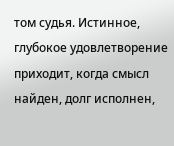том судья. Истинное, глубокое удовлетворение приходит, когда смысл найден, долг исполнен,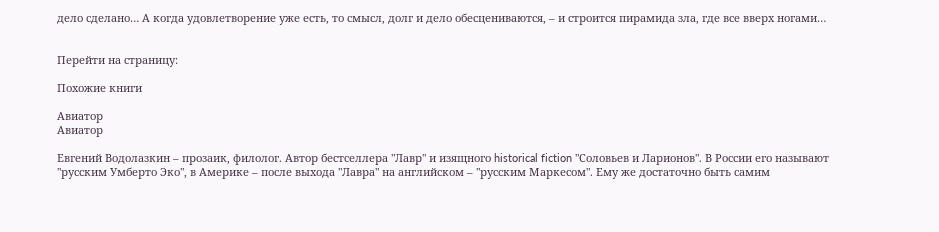дело сделано… А когда удовлетворение уже есть, то смысл, долг и дело обесцениваются, – и строится пирамида зла, где все вверх ногами…


Перейти на страницу:

Похожие книги

Авиатор
Авиатор

Евгений Водолазкин – прозаик, филолог. Автор бестселлера "Лавр" и изящного historical fiction "Соловьев и Ларионов". В России его называют "русским Умберто Эко", в Америке – после выхода "Лавра" на английском – "русским Маркесом". Ему же достаточно быть самим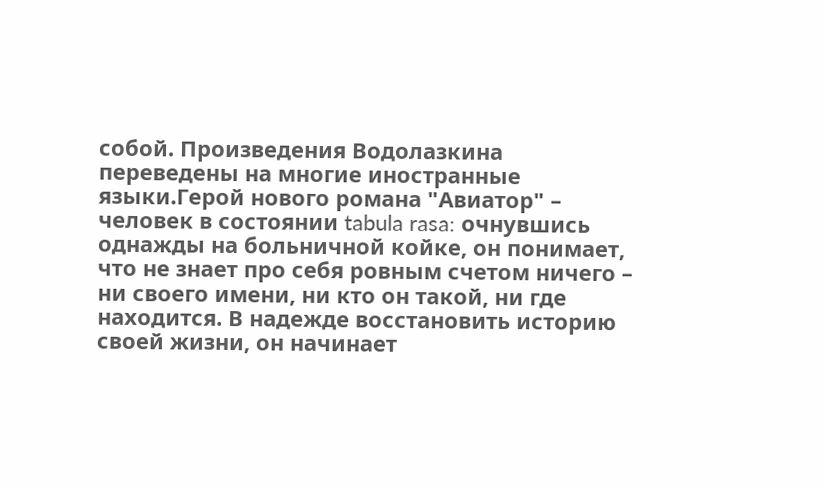собой. Произведения Водолазкина переведены на многие иностранные языки.Герой нового романа "Авиатор" – человек в состоянии tabula rasa: очнувшись однажды на больничной койке, он понимает, что не знает про себя ровным счетом ничего – ни своего имени, ни кто он такой, ни где находится. В надежде восстановить историю своей жизни, он начинает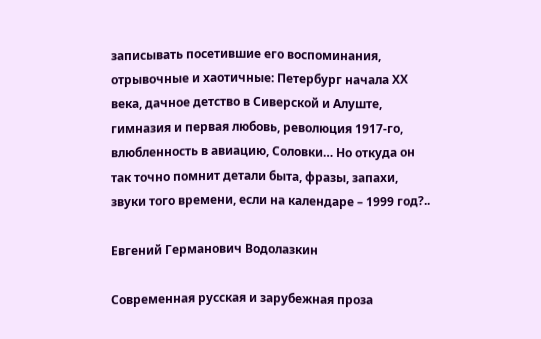записывать посетившие его воспоминания, отрывочные и хаотичные: Петербург начала ХХ века, дачное детство в Сиверской и Алуште, гимназия и первая любовь, революция 1917-го, влюбленность в авиацию, Соловки… Но откуда он так точно помнит детали быта, фразы, запахи, звуки того времени, если на календаре – 1999 год?..

Евгений Германович Водолазкин

Современная русская и зарубежная проза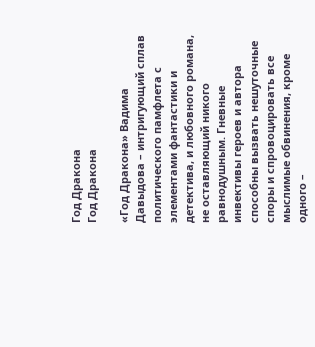Год Дракона
Год Дракона

«Год Дракона» Вадима Давыдова – интригующий сплав политического памфлета с элементами фантастики и детектива, и любовного романа, не оставляющий никого равнодушным. Гневные инвективы героев и автора способны вызвать нешуточные споры и спровоцировать все мыслимые обвинения, кроме одного –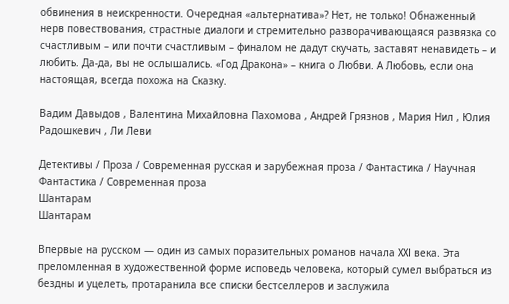обвинения в неискренности. Очередная «альтернатива»? Нет, не только! Обнаженный нерв повествования, страстные диалоги и стремительно разворачивающаяся развязка со счастливым – или почти счастливым – финалом не дадут скучать, заставят ненавидеть – и любить. Да-да, вы не ослышались. «Год Дракона» – книга о Любви. А Любовь, если она настоящая, всегда похожа на Сказку.

Вадим Давыдов , Валентина Михайловна Пахомова , Андрей Грязнов , Мария Нил , Юлия Радошкевич , Ли Леви

Детективы / Проза / Современная русская и зарубежная проза / Фантастика / Научная Фантастика / Современная проза
Шантарам
Шантарам

Впервые на русском — один из самых поразительных романов начала XXI века. Эта преломленная в художественной форме исповедь человека, который сумел выбраться из бездны и уцелеть, протаранила все списки бестселлеров и заслужила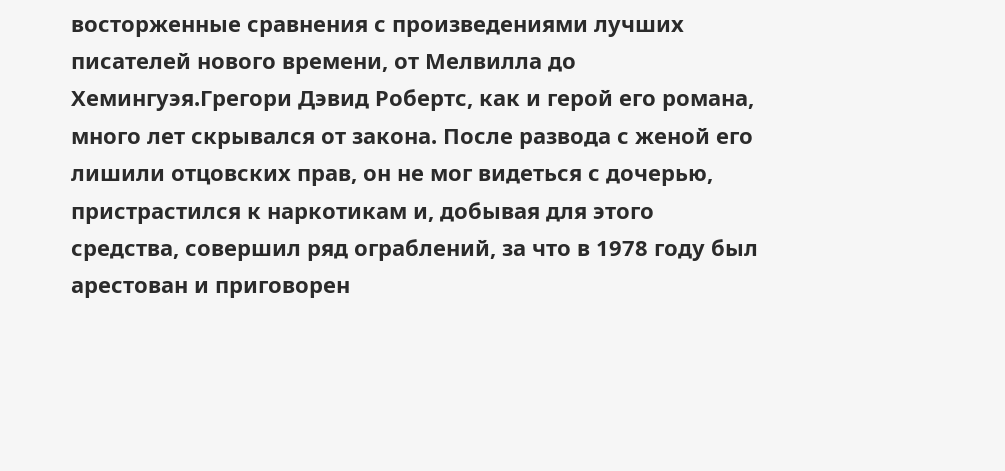восторженные сравнения с произведениями лучших писателей нового времени, от Мелвилла до Хемингуэя.Грегори Дэвид Робертс, как и герой его романа, много лет скрывался от закона. После развода с женой его лишили отцовских прав, он не мог видеться с дочерью, пристрастился к наркотикам и, добывая для этого средства, совершил ряд ограблений, за что в 1978 году был арестован и приговорен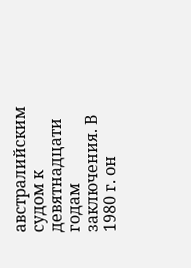австралийским судом к девятнадцати годам заключения. В 1980 г. он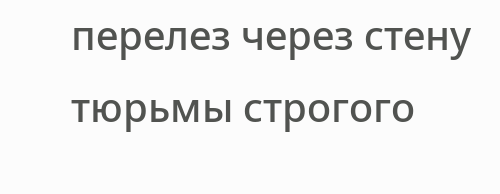перелез через стену тюрьмы строгого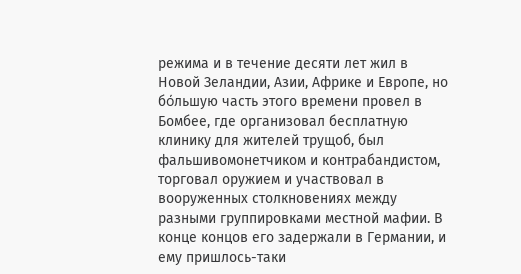режима и в течение десяти лет жил в Новой Зеландии, Азии, Африке и Европе, но бόльшую часть этого времени провел в Бомбее, где организовал бесплатную клинику для жителей трущоб, был фальшивомонетчиком и контрабандистом, торговал оружием и участвовал в вооруженных столкновениях между разными группировками местной мафии. В конце концов его задержали в Германии, и ему пришлось-таки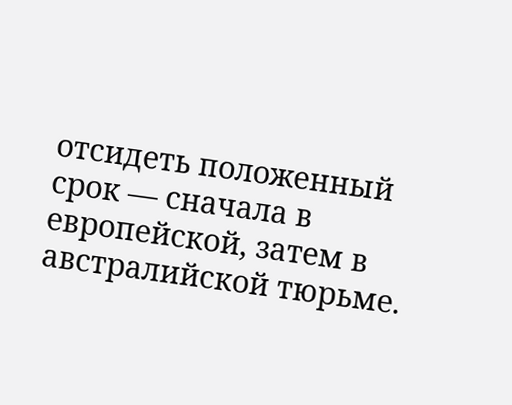отсидеть положенный срок — сначала в европейской, затем в австралийской тюрьме.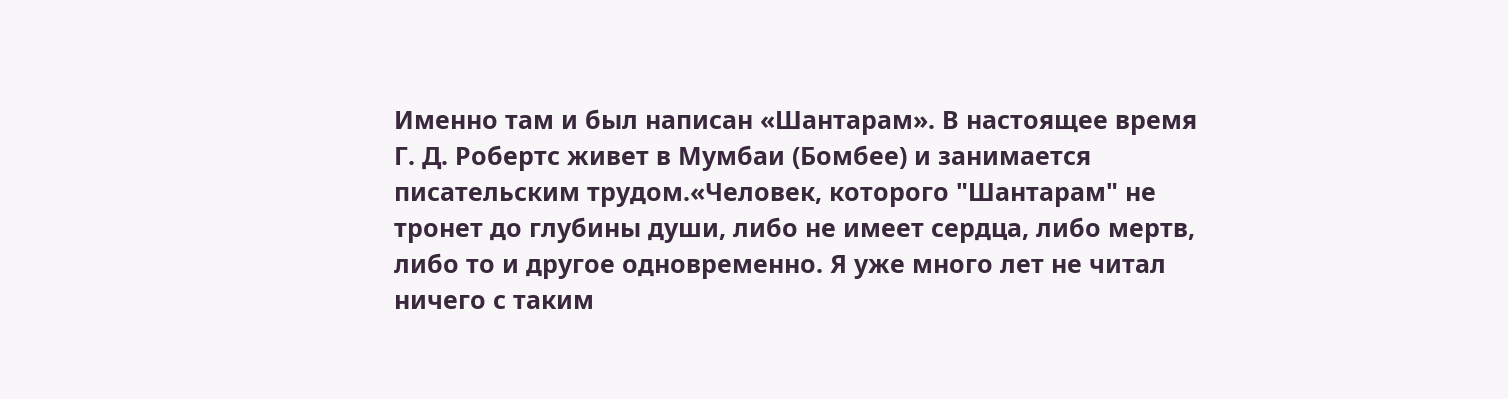Именно там и был написан «Шантарам». В настоящее время Г. Д. Робертс живет в Мумбаи (Бомбее) и занимается писательским трудом.«Человек, которого "Шантарам" не тронет до глубины души, либо не имеет сердца, либо мертв, либо то и другое одновременно. Я уже много лет не читал ничего с таким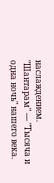наслаждением. "Шантарам" — "Тысяча и одна ночь" нашего века.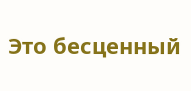Это бесценный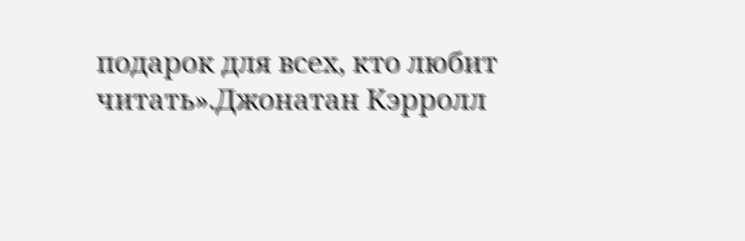подарок для всех, кто любит читать».Джонатан Кэрролл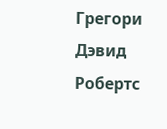Грегори Дэвид Робертс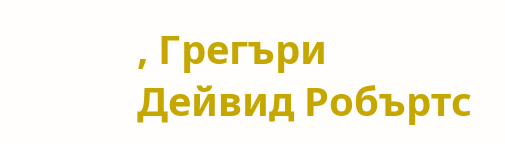, Грегъри Дейвид Робъртс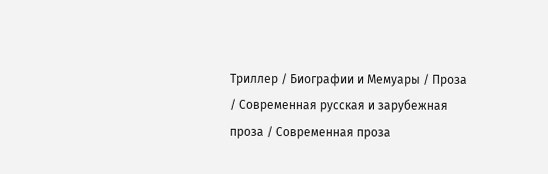Триллер / Биографии и Мемуары / Проза / Современная русская и зарубежная проза / Современная проза